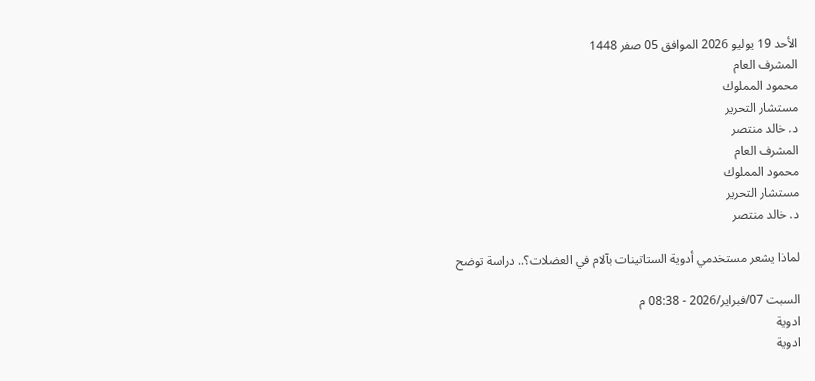الأحد 19 يوليو 2026 الموافق 05 صفر 1448
المشرف العام
محمود المملوك
مستشار التحرير
د. خالد منتصر
المشرف العام
محمود المملوك
مستشار التحرير
د. خالد منتصر

لماذا يشعر مستخدمي أدوية الستاتينات بآلام في العضلات؟.. دراسة توضح

السبت 07/فبراير/2026 - 08:38 م
ادوية
ادوية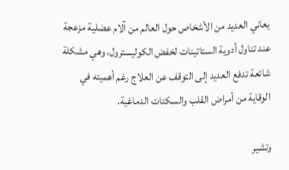يعاني العديد من الأشخاص حول العالم من آلام عضلية مزعجة عند تناول أدوية الستاتينات لخفض الكوليسترول، وهي مشكلة شائعة تدفع العديد إلى التوقف عن العلاج رغم أهميته في الوقاية من أمراض القلب والسكتات الدماغية.

وتشير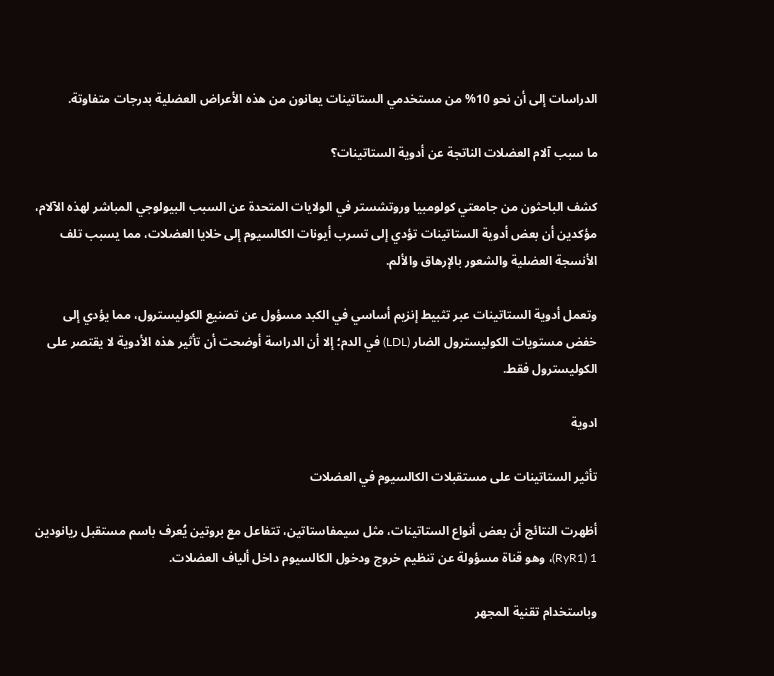الدراسات إلى أن نحو 10% من مستخدمي الستاتينات يعانون من هذه الأعراض العضلية بدرجات متفاوتة.

ما سبب آلام العضلات الناتجة عن أدوية الستاتينات؟

كشف الباحثون من جامعتي كولومبيا وروتشستر في الولايات المتحدة عن السبب البيولوجي المباشر لهذه الآلام، مؤكدين أن بعض أدوية الستاتينات تؤدي إلى تسرب أيونات الكالسيوم إلى خلايا العضلات، مما يسبب تلف الأنسجة العضلية والشعور بالإرهاق والألم.

وتعمل أدوية الستاتينات عبر تثبيط إنزيم أساسي في الكبد مسؤول عن تصنيع الكوليسترول، مما يؤدي إلى خفض مستويات الكوليسترول الضار (LDL) في الدم؛ إلا أن الدراسة أوضحت أن تأثير هذه الأدوية لا يقتصر على الكوليسترول فقط.

ادوية

تأثير الستاتينات على مستقبلات الكالسيوم في العضلات

أظهرت النتائج أن بعض أنواع الستاتينات، مثل سيمفاستاتين، تتفاعل مع بروتين يُعرف باسم مستقبل ريانودين 1 (RyR1)، وهو قناة مسؤولة عن تنظيم خروج ودخول الكالسيوم داخل ألياف العضلات.

وباستخدام تقنية المجهر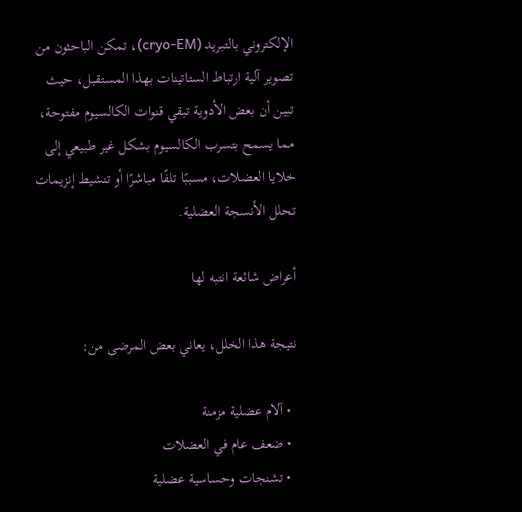الإلكتروني بالتبريد (cryo-EM)، تمكن الباحثون من تصوير آلية ارتباط الستاتينات بهذا المستقبل، حيث تبين أن بعض الأدوية تبقي قنوات الكالسيوم مفتوحة، مما يسمح بتسرب الكالسيوم بشكل غير طبيعي إلى خلايا العضلات، مسببًا تلفًا مباشرًا أو تنشيط إنزيمات تحلل الأنسجة العضلية.

أعراض شائعة انتبه لها

نتيجة هذا الخلل، يعاني بعض المرضى من:

  • آلام عضلية مزمنة
  • ضعف عام في العضلات
  • تشنجات وحساسية عضلية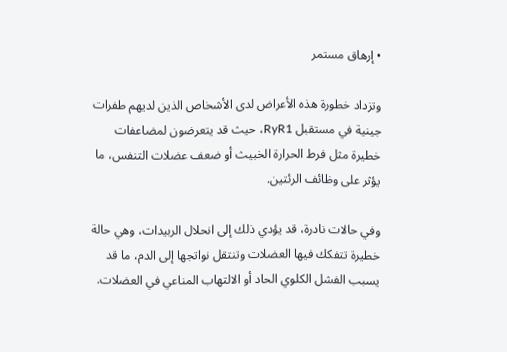• إرهاق مستمر

وتزداد خطورة هذه الأعراض لدى الأشخاص الذين لديهم طفرات جينية في مستقبل RyR1، حيث قد يتعرضون لمضاعفات خطيرة مثل فرط الحرارة الخبيث أو ضعف عضلات التنفس، ما يؤثر على وظائف الرئتين.

وفي حالات نادرة، قد يؤدي ذلك إلى انحلال الربيدات، وهي حالة خطيرة تتفكك فيها العضلات وتنتقل نواتجها إلى الدم، ما قد يسبب الفشل الكلوي الحاد أو الالتهاب المناعي في العضلات.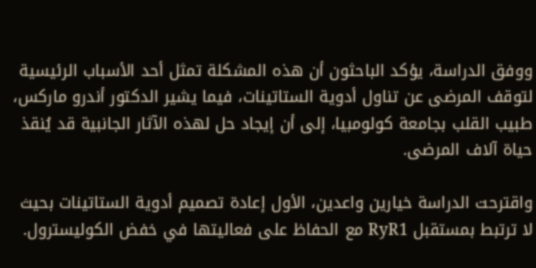ووفق الدراسة، يؤكد الباحثون أن هذه المشكلة تمثل أحد الأسباب الرئيسية لتوقف المرضى عن تناول أدوية الستاتينات، فيما يشير الدكتور أندرو ماركس، طبيب القلب بجامعة كولومبيا، إلى أن إيجاد حل لهذه الآثار الجانبية قد يُنقذ حياة آلاف المرضى.

واقترحت الدراسة خيارين واعدين، الأول إعادة تصميم أدوية الستاتينات بحيث لا ترتبط بمستقبل RyR1 مع الحفاظ على فعاليتها في خفض الكوليسترول.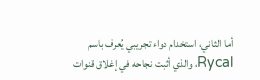أما الثاني، استخدام دواء تجريبي يُعرف باسم Rycal، والذي أثبت نجاحه في إغلاق قنوات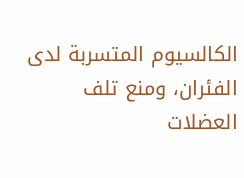الكالسيوم المتسربة لدى الفئران، ومنع تلف العضلات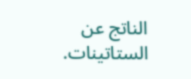الناتج عن الستاتينات.